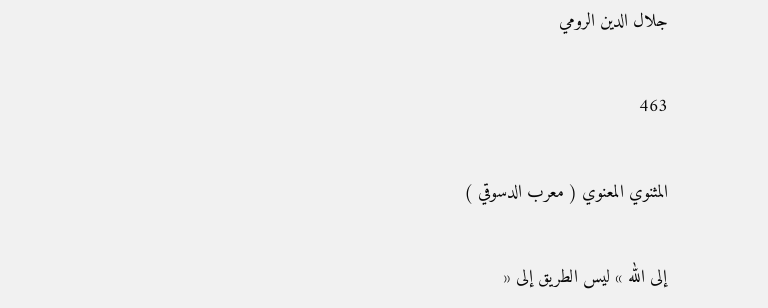جلال الدين الرومي

463

المثنوي المعنوي ( معرب الدسوقي )

إلى الله » ليس الطريق إلى «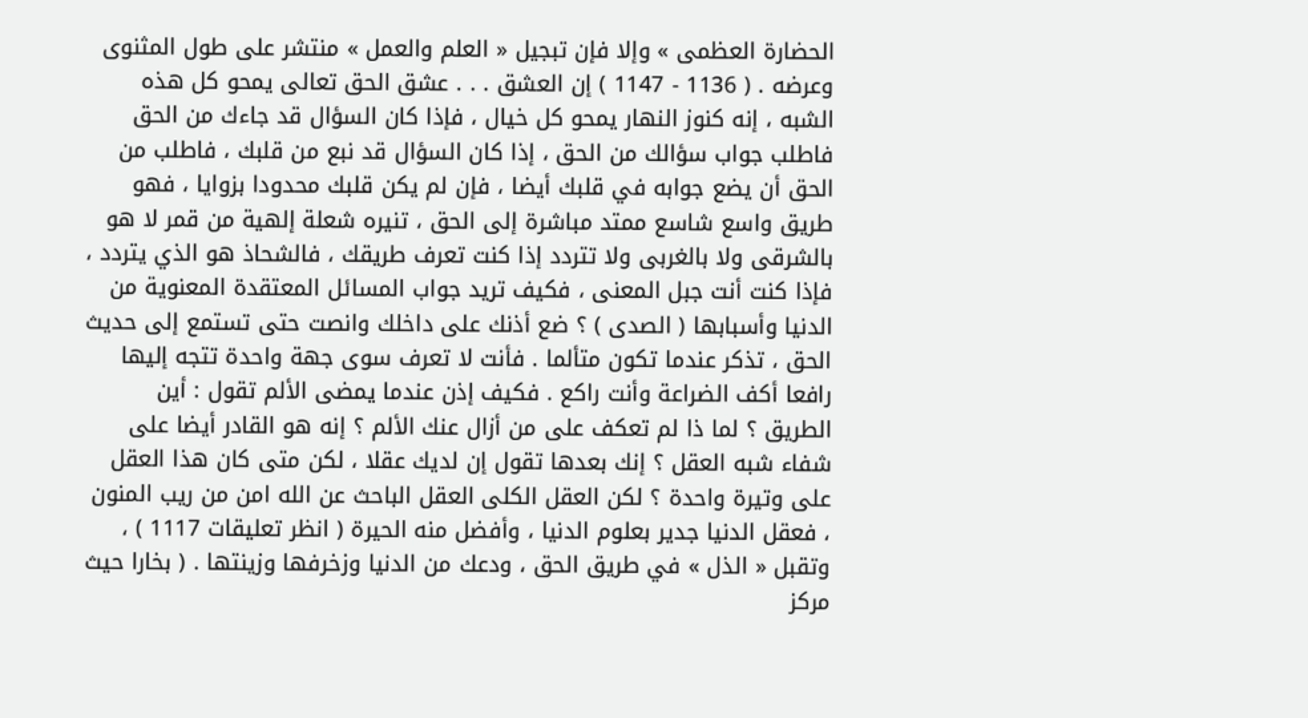الحضارة العظمى » وإلا فإن تبجيل « العلم والعمل » منتشر على طول المثنوى وعرضه . ( 1136 - 1147 ) إن العشق . . . عشق الحق تعالى يمحو كل هذه الشبه ، إنه كنوز النهار يمحو كل خيال ، فإذا كان السؤال قد جاءك من الحق فاطلب جواب سؤالك من الحق ، إذا كان السؤال قد نبع من قلبك ، فاطلب من الحق أن يضع جوابه في قلبك أيضا ، فإن لم يكن قلبك محدودا بزوايا ، فهو طريق واسع شاسع ممتد مباشرة إلى الحق ، تنيره شعلة إلهية من قمر لا هو بالشرقى ولا بالغربى ولا تتردد إذا كنت تعرف طريقك ، فالشحاذ هو الذي يتردد ، فإذا كنت أنت جبل المعنى ، فكيف تريد جواب المسائل المعتقدة المعنوية من الدنيا وأسبابها ( الصدى ) ؟ ضع أذنك على داخلك وانصت حتى تستمع إلى حديث الحق ، تذكر عندما تكون متألما . فأنت لا تعرف سوى جهة واحدة تتجه إليها رافعا أكف الضراعة وأنت راكع . فكيف إذن عندما يمضى الألم تقول : أين الطريق ؟ لما ذا لم تعكف على من أزال عنك الألم ؟ إنه هو القادر أيضا على شفاء شبه العقل ؟ إنك بعدها تقول إن لديك عقلا ، لكن متى كان هذا العقل على وتيرة واحدة ؟ لكن العقل الكلى العقل الباحث عن الله امن من ريب المنون ، فعقل الدنيا جدير بعلوم الدنيا ، وأفضل منه الحيرة ( انظر تعليقات 1117 ) ، وتقبل « الذل » في طريق الحق ، ودعك من الدنيا وزخرفها وزينتها . ( بخارا حيث مركز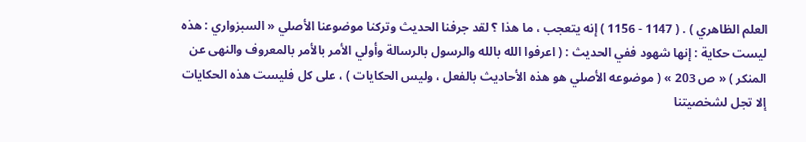العلم الظاهري ) . ( 1147 - 1156 ) إنه يتعجب ، ما هذا ؟ لقد جرفنا الحديث وتركنا موضوعنا الأصلي « السبزواري : هذه ليست حكاية : إنها شهود ففي الحديث : ( اعرفوا الله بالله والرسول بالرسالة وأولي الأمر بالأمر بالمعروف والنهى عن المنكر ) « ص 203 » ( موضوعه الأصلي هو هذه الأحاديث بالفعل ، وليس الحكايات ) ، على كل فليست هذه الحكايات إلا تجل لشخصيتنا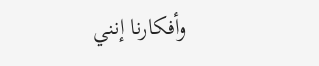وأفكارنا إنني